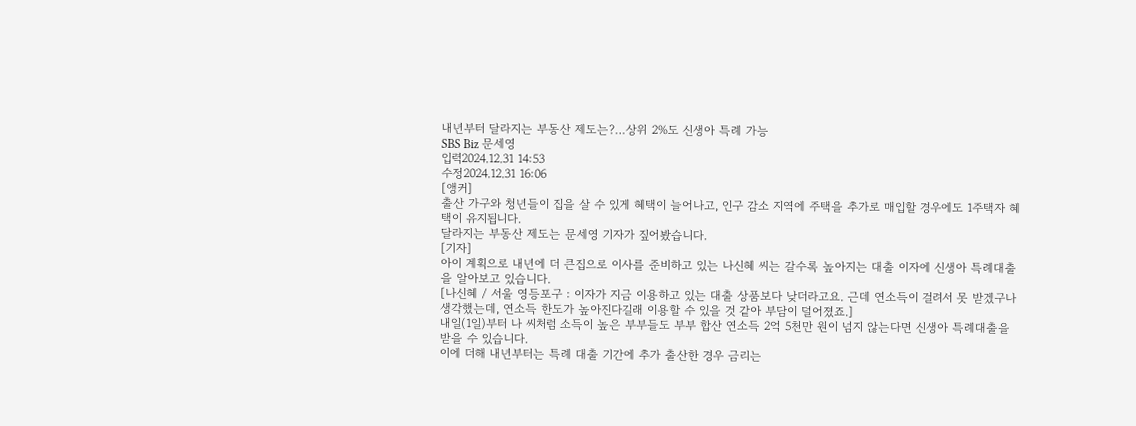내년부터 달라지는 부동산 제도는?…상위 2%도 신생아 특례 가능
SBS Biz 문세영
입력2024.12.31 14:53
수정2024.12.31 16:06
[앵커]
출산 가구와 청년들이 집을 살 수 있게 혜택이 늘어나고, 인구 감소 지역에 주택을 추가로 매입할 경우에도 1주택자 혜택이 유지됩니다.
달라지는 부동산 제도는 문세영 기자가 짚어봤습니다.
[기자]
아이 계획으로 내년에 더 큰집으로 이사를 준비하고 있는 나신혜 씨는 갈수록 높아지는 대출 이자에 신생아 특례대출을 알아보고 있습니다.
[나신혜 / 서울 영등포구 : 이자가 지금 이용하고 있는 대출 상품보다 낮더라고요. 근데 연소득이 걸려서 못 받겠구나 생각했는데, 연소득 한도가 높아진다길래 이용할 수 있을 것 같아 부담이 덜어졌죠.]
내일(1일)부터 나 씨처럼 소득이 높은 부부들도 부부 합산 연소득 2억 5천만 원이 넘지 않는다면 신생아 특례대출을 받을 수 있습니다.
이에 더해 내년부터는 특례 대출 기간에 추가 출산한 경우 금리는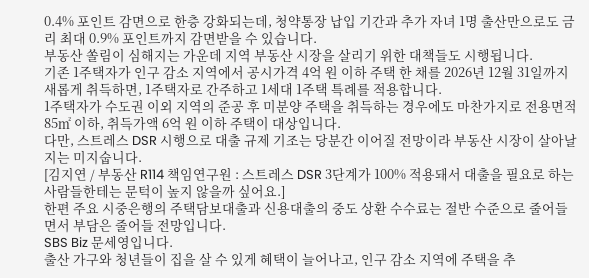0.4% 포인트 감면으로 한층 강화되는데, 청약통장 납입 기간과 추가 자녀 1명 출산만으로도 금리 최대 0.9% 포인트까지 감면받을 수 있습니다.
부동산 쏠림이 심해지는 가운데 지역 부동산 시장을 살리기 위한 대책들도 시행됩니다.
기존 1주택자가 인구 감소 지역에서 공시가격 4억 원 이하 주택 한 채를 2026년 12월 31일까지 새롭게 취득하면, 1주택자로 간주하고 1세대 1주택 특례를 적용합니다.
1주택자가 수도권 이외 지역의 준공 후 미분양 주택을 취득하는 경우에도 마찬가지로 전용면적 85㎡ 이하, 취득가액 6억 원 이하 주택이 대상입니다.
다만, 스트레스 DSR 시행으로 대출 규제 기조는 당분간 이어질 전망이라 부동산 시장이 살아날지는 미지숩니다.
[김지연 / 부동산 R114 책임연구원 : 스트레스 DSR 3단계가 100% 적용돼서 대출을 필요로 하는 사람들한테는 문턱이 높지 않을까 싶어요.]
한편 주요 시중은행의 주택담보대출과 신용대출의 중도 상환 수수료는 절반 수준으로 줄어들면서 부담은 줄어들 전망입니다.
SBS Biz 문세영입니다.
출산 가구와 청년들이 집을 살 수 있게 혜택이 늘어나고, 인구 감소 지역에 주택을 추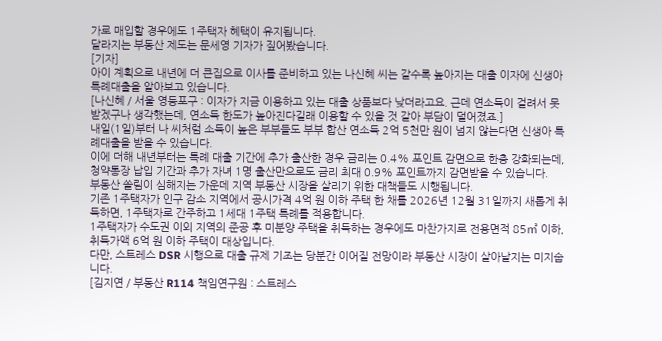가로 매입할 경우에도 1주택자 혜택이 유지됩니다.
달라지는 부동산 제도는 문세영 기자가 짚어봤습니다.
[기자]
아이 계획으로 내년에 더 큰집으로 이사를 준비하고 있는 나신혜 씨는 갈수록 높아지는 대출 이자에 신생아 특례대출을 알아보고 있습니다.
[나신혜 / 서울 영등포구 : 이자가 지금 이용하고 있는 대출 상품보다 낮더라고요. 근데 연소득이 걸려서 못 받겠구나 생각했는데, 연소득 한도가 높아진다길래 이용할 수 있을 것 같아 부담이 덜어졌죠.]
내일(1일)부터 나 씨처럼 소득이 높은 부부들도 부부 합산 연소득 2억 5천만 원이 넘지 않는다면 신생아 특례대출을 받을 수 있습니다.
이에 더해 내년부터는 특례 대출 기간에 추가 출산한 경우 금리는 0.4% 포인트 감면으로 한층 강화되는데, 청약통장 납입 기간과 추가 자녀 1명 출산만으로도 금리 최대 0.9% 포인트까지 감면받을 수 있습니다.
부동산 쏠림이 심해지는 가운데 지역 부동산 시장을 살리기 위한 대책들도 시행됩니다.
기존 1주택자가 인구 감소 지역에서 공시가격 4억 원 이하 주택 한 채를 2026년 12월 31일까지 새롭게 취득하면, 1주택자로 간주하고 1세대 1주택 특례를 적용합니다.
1주택자가 수도권 이외 지역의 준공 후 미분양 주택을 취득하는 경우에도 마찬가지로 전용면적 85㎡ 이하, 취득가액 6억 원 이하 주택이 대상입니다.
다만, 스트레스 DSR 시행으로 대출 규제 기조는 당분간 이어질 전망이라 부동산 시장이 살아날지는 미지숩니다.
[김지연 / 부동산 R114 책임연구원 : 스트레스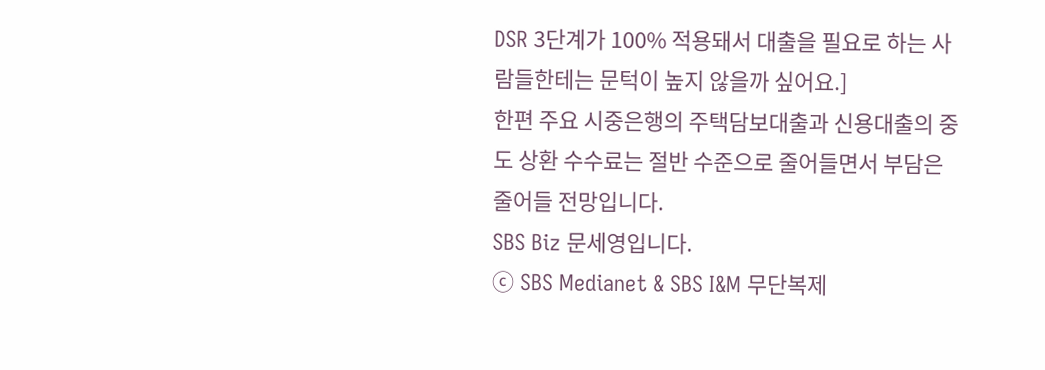DSR 3단계가 100% 적용돼서 대출을 필요로 하는 사람들한테는 문턱이 높지 않을까 싶어요.]
한편 주요 시중은행의 주택담보대출과 신용대출의 중도 상환 수수료는 절반 수준으로 줄어들면서 부담은 줄어들 전망입니다.
SBS Biz 문세영입니다.
ⓒ SBS Medianet & SBS I&M 무단복제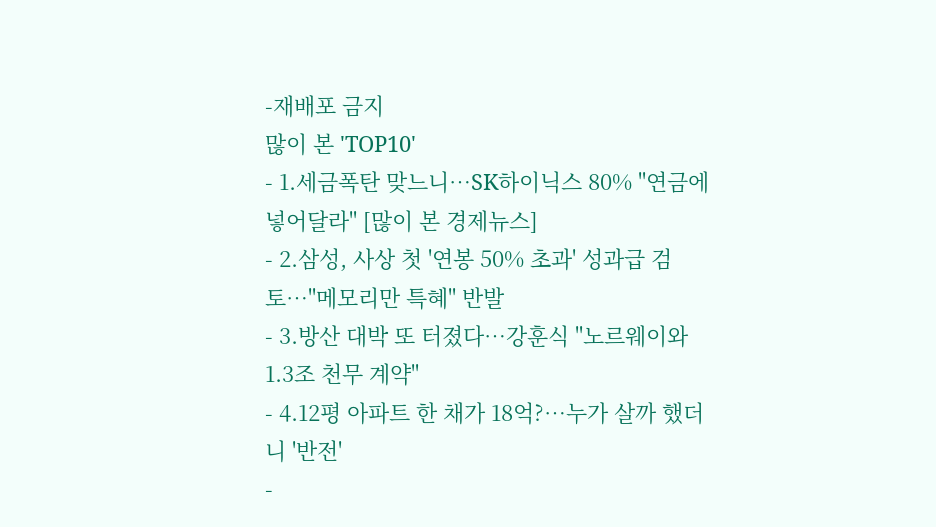-재배포 금지
많이 본 'TOP10'
- 1.세금폭탄 맞느니…SK하이닉스 80% "연금에 넣어달라" [많이 본 경제뉴스]
- 2.삼성, 사상 첫 '연봉 50% 초과' 성과급 검토…"메모리만 특혜" 반발
- 3.방산 대박 또 터졌다…강훈식 "노르웨이와 1.3조 천무 계약"
- 4.12평 아파트 한 채가 18억?…누가 살까 했더니 '반전'
-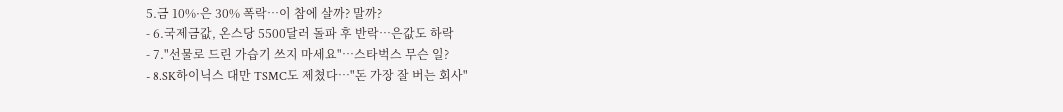5.금 10%·은 30% 폭락…이 참에 살까? 말까?
- 6.국제금값, 온스당 5500달러 돌파 후 반락…은값도 하락
- 7."선물로 드린 가습기 쓰지 마세요"…스타벅스 무슨 일?
- 8.SK하이닉스 대만 TSMC도 제쳤다…"돈 가장 잘 버는 회사"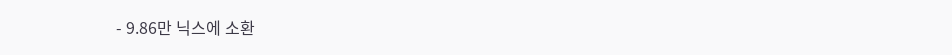- 9.86만 닉스에 소환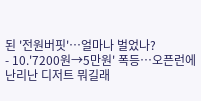된 '전원버핏'…얼마나 벌었나?
- 10.'7200원→5만원' 폭등…오픈런에 난리난 디저트 뭐길래